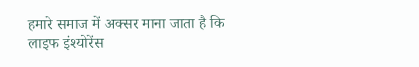हमारे समाज में अक्सर माना जाता है कि लाइफ इंश्योरेंस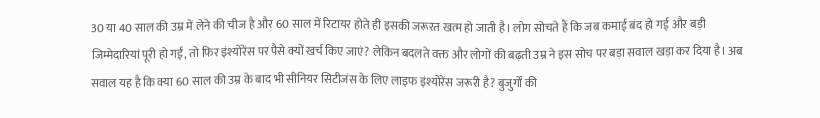30 या 40 साल की उम्र में लेने की चीज है और 60 साल में रिटायर होते ही इसकी जरूरत खत्म हो जाती है। लोग सोचते हैं कि जब कमाई बंद हो गई और बड़ी जिम्मेदारियां पूरी हो गईं, तो फिर इंश्योरेंस पर पैसे क्यों खर्च किए जाएं? लेकिन बदलते वक्त और लोगों की बढ़ती उम्र ने इस सोच पर बड़ा सवाल खड़ा कर दिया है। अब सवाल यह है कि क्या 60 साल की उम्र के बाद भी सीनियर सिटीजंस के लिए लाइफ इंश्योरेंस जरूरी है? बुजुर्गों की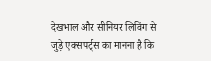देखभाल और सीनियर लिविंग से जुड़े एक्सपर्ट्स का मानना है कि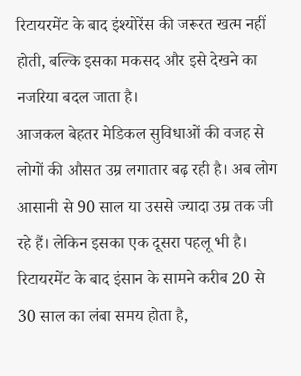रिटायरमेंट के बाद इंश्योरेंस की जरूरत खत्म नहीं होती, बल्कि इसका मकसद और इसे देखने का नजरिया बदल जाता है।
आजकल बेहतर मेडिकल सुविधाओं की वजह से लोगों की औसत उम्र लगातार बढ़ रही है। अब लोग आसानी से 90 साल या उससे ज्यादा उम्र तक जी रहे हैं। लेकिन इसका एक दूसरा पहलू भी है। रिटायरमेंट के बाद इंसान के सामने करीब 20 से 30 साल का लंबा समय होता है,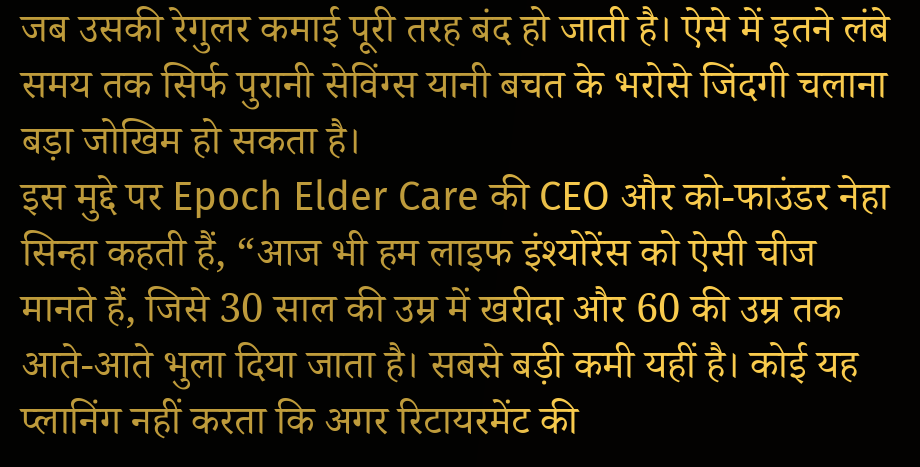जब उसकी रेगुलर कमाई पूरी तरह बंद हो जाती है। ऐसे में इतने लंबे समय तक सिर्फ पुरानी सेविंग्स यानी बचत के भरोसे जिंदगी चलाना बड़ा जोखिम हो सकता है।
इस मुद्दे पर Epoch Elder Care की CEO और को-फाउंडर नेहा सिन्हा कहती हैं, “आज भी हम लाइफ इंश्योरेंस को ऐसी चीज मानते हैं, जिसे 30 साल की उम्र में खरीदा और 60 की उम्र तक आते-आते भुला दिया जाता है। सबसे बड़ी कमी यहीं है। कोई यह प्लानिंग नहीं करता कि अगर रिटायरमेंट की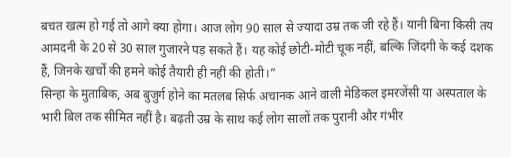बचत खत्म हो गई तो आगे क्या होगा। आज लोग 90 साल से ज्यादा उम्र तक जी रहे हैं। यानी बिना किसी तय आमदनी के 20 से 30 साल गुजारने पड़ सकते हैं। यह कोई छोटी-मोटी चूक नहीं, बल्कि जिंदगी के कई दशक हैं, जिनके खर्चों की हमने कोई तैयारी ही नहीं की होती।”
सिन्हा के मुताबिक, अब बुजुर्ग होने का मतलब सिर्फ अचानक आने वाली मेडिकल इमरजेंसी या अस्पताल के भारी बिल तक सीमित नहीं है। बढ़ती उम्र के साथ कई लोग सालों तक पुरानी और गंभीर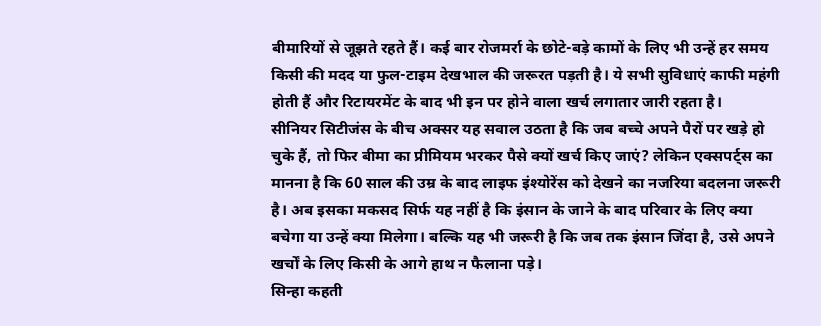बीमारियों से जूझते रहते हैं। कई बार रोजमर्रा के छोटे-बड़े कामों के लिए भी उन्हें हर समय किसी की मदद या फुल-टाइम देखभाल की जरूरत पड़ती है। ये सभी सुविधाएं काफी महंगी होती हैं और रिटायरमेंट के बाद भी इन पर होने वाला खर्च लगातार जारी रहता है।
सीनियर सिटीजंस के बीच अक्सर यह सवाल उठता है कि जब बच्चे अपने पैरों पर खड़े हो चुके हैं, तो फिर बीमा का प्रीमियम भरकर पैसे क्यों खर्च किए जाएं? लेकिन एक्सपर्ट्स का मानना है कि 60 साल की उम्र के बाद लाइफ इंश्योरेंस को देखने का नजरिया बदलना जरूरी है। अब इसका मकसद सिर्फ यह नहीं है कि इंसान के जाने के बाद परिवार के लिए क्या बचेगा या उन्हें क्या मिलेगा। बल्कि यह भी जरूरी है कि जब तक इंसान जिंदा है, उसे अपने खर्चों के लिए किसी के आगे हाथ न फैलाना पड़े।
सिन्हा कहती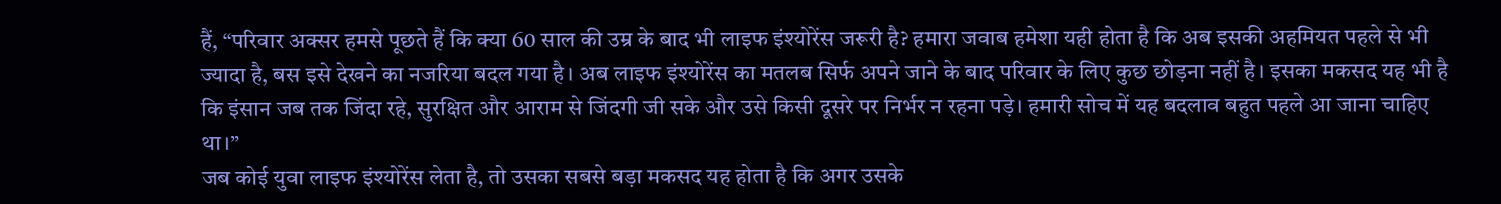हैं, “परिवार अक्सर हमसे पूछते हैं कि क्या 60 साल की उम्र के बाद भी लाइफ इंश्योरेंस जरूरी है? हमारा जवाब हमेशा यही होता है कि अब इसकी अहमियत पहले से भी ज्यादा है, बस इसे देखने का नजरिया बदल गया है। अब लाइफ इंश्योरेंस का मतलब सिर्फ अपने जाने के बाद परिवार के लिए कुछ छोड़ना नहीं है। इसका मकसद यह भी है कि इंसान जब तक जिंदा रहे, सुरक्षित और आराम से जिंदगी जी सके और उसे किसी दूसरे पर निर्भर न रहना पड़े। हमारी सोच में यह बदलाव बहुत पहले आ जाना चाहिए था।”
जब कोई युवा लाइफ इंश्योरेंस लेता है, तो उसका सबसे बड़ा मकसद यह होता है कि अगर उसके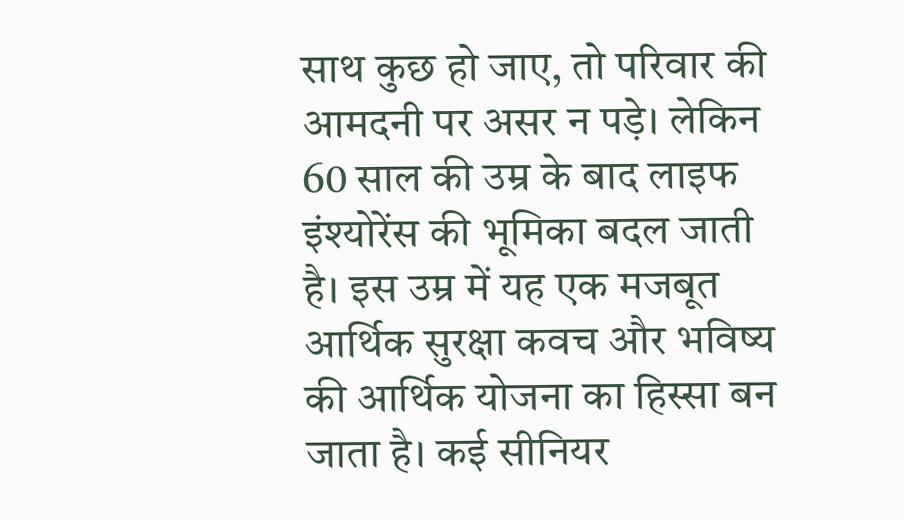साथ कुछ हो जाए, तो परिवार की आमदनी पर असर न पड़े। लेकिन 60 साल की उम्र के बाद लाइफ इंश्योरेंस की भूमिका बदल जाती है। इस उम्र में यह एक मजबूत आर्थिक सुरक्षा कवच और भविष्य की आर्थिक योजना का हिस्सा बन जाता है। कई सीनियर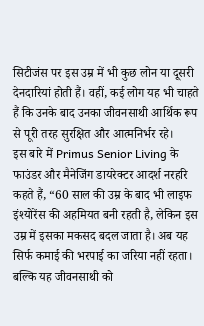सिटीजंस पर इस उम्र में भी कुछ लोन या दूसरी देनदारियां होती हैं। वहीं, कई लोग यह भी चाहते हैं कि उनके बाद उनका जीवनसाथी आर्थिक रूप से पूरी तरह सुरक्षित और आत्मनिर्भर रहे।
इस बारे में Primus Senior Living के फाउंडर और मैनेजिंग डायरेक्टर आदर्श नरहरि कहते हैं, “60 साल की उम्र के बाद भी लाइफ इंश्योरेंस की अहमियत बनी रहती है, लेकिन इस उम्र में इसका मकसद बदल जाता है। अब यह सिर्फ कमाई की भरपाई का जरिया नहीं रहता। बल्कि यह जीवनसाथी को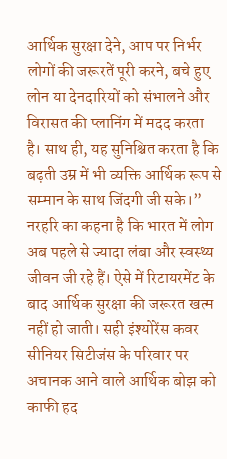आर्थिक सुरक्षा देने, आप पर निर्भर लोगों की जरूरतें पूरी करने, बचे हुए लोन या देनदारियों को संभालने और विरासत की प्लानिंग में मदद करता है। साथ ही, यह सुनिश्चित करता है कि बढ़ती उम्र में भी व्यक्ति आर्थिक रूप से सम्मान के साथ जिंदगी जी सके।”
नरहरि का कहना है कि भारत में लोग अब पहले से ज्यादा लंबा और स्वस्थ्य जीवन जी रहे हैं। ऐसे में रिटायरमेंट के बाद आर्थिक सुरक्षा की जरूरत खत्म नहीं हो जाती। सही इंश्योरेंस कवर सीनियर सिटीजंस के परिवार पर अचानक आने वाले आर्थिक बोझ को काफी हद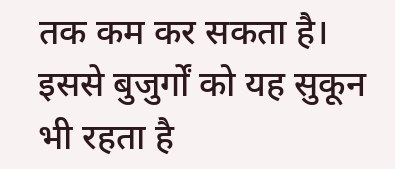तक कम कर सकता है। इससे बुजुर्गों को यह सुकून भी रहता है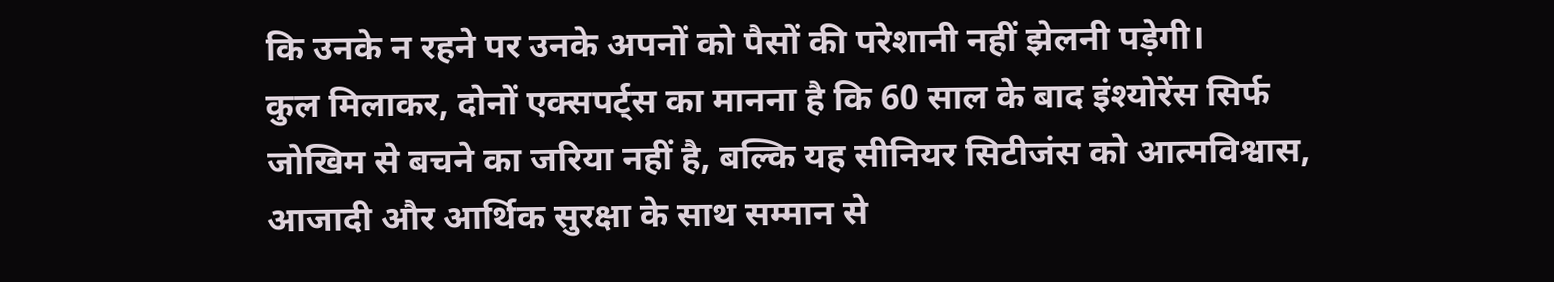कि उनके न रहने पर उनके अपनों को पैसों की परेशानी नहीं झेलनी पड़ेगी।
कुल मिलाकर, दोनों एक्सपर्ट्स का मानना है कि 60 साल के बाद इंश्योरेंस सिर्फ जोखिम से बचने का जरिया नहीं है, बल्कि यह सीनियर सिटीजंस को आत्मविश्वास, आजादी और आर्थिक सुरक्षा के साथ सम्मान से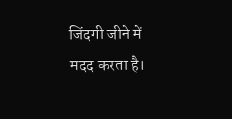जिंदगी जीने में मदद करता है।